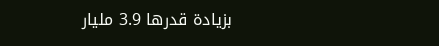بزيادة قدرها 3.9 مليار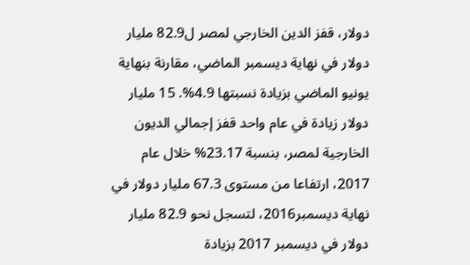دولار، قفز الدين الخارجي لمصر ل82.9 مليار دولار في نهاية ديسمبر الماضي، مقارنة بنهاية يونيو الماضي بزيادة نسبتها 4.9%. 15 مليار دولار زيادة في عام واحد قفز إجمالي الديون الخارجية لمصر، بنسبة 23.17% خلال عام 2017، ارتفاعا من مستوى 67.3 مليار دولار في نهاية ديسمبر2016، لتسجل نحو 82.9 مليار دولار في ديسمبر 2017 بزيادة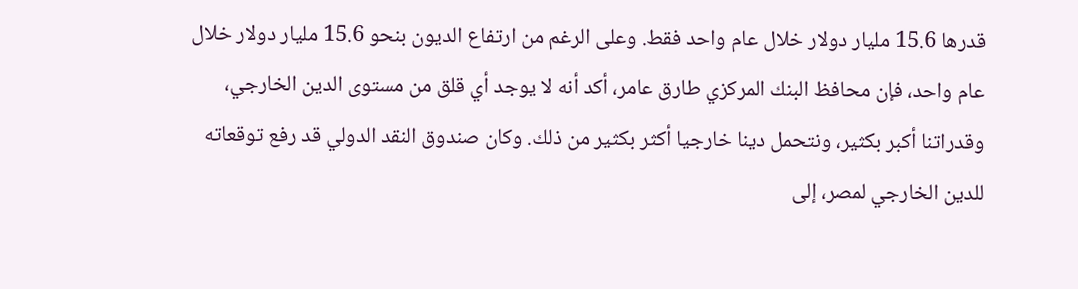قدرها 15.6 مليار دولار خلال عام واحد فقط. وعلى الرغم من ارتفاع الديون بنحو 15.6 مليار دولار خلال عام واحد، فإن محافظ البنك المركزي طارق عامر، أكد أنه لا يوجد أي قلق من مستوى الدين الخارجي، وقدراتنا أكبر بكثير، ونتحمل دينا خارجيا أكثر بكثير من ذلك. وكان صندوق النقد الدولي قد رفع توقعاته للدين الخارجي لمصر، إلى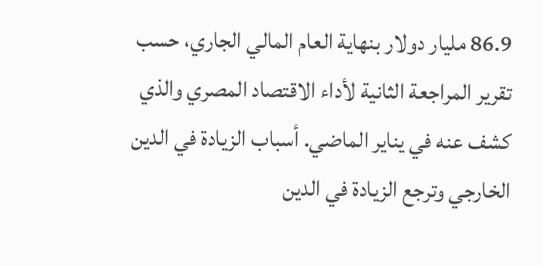86.9 مليار دولار بنهاية العام المالي الجاري، حسب تقرير المراجعة الثانية لأداء الاقتصاد المصري والذي كشف عنه في يناير الماضي. أسباب الزيادة في الدين الخارجي وترجع الزيادة في الدين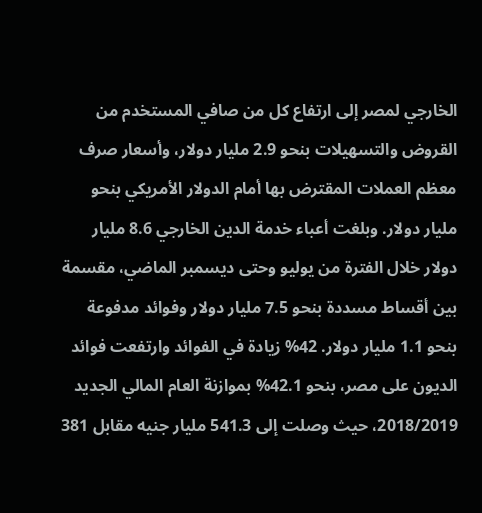الخارجي لمصر إلى ارتفاع كل من صافي المستخدم من القروض والتسهيلات بنحو 2.9 مليار دولار، وأسعار صرف معظم العملات المقترض بها أمام الدولار الأمريكي بنحو مليار دولار. وبلغت أعباء خدمة الدين الخارجي 8.6 مليار دولار خلال الفترة من يوليو وحتى ديسمبر الماضي، مقسمة بين أقساط مسددة بنحو 7.5 مليار دولار وفوائد مدفوعة بنحو 1.1 مليار دولار. 42% زيادة في الفوائد وارتفعت فوائد الديون على مصر، بنحو 42.1% بموازنة العام المالي الجديد 2018/2019، حيث وصلت إلى 541.3 مليار جنيه مقابل 381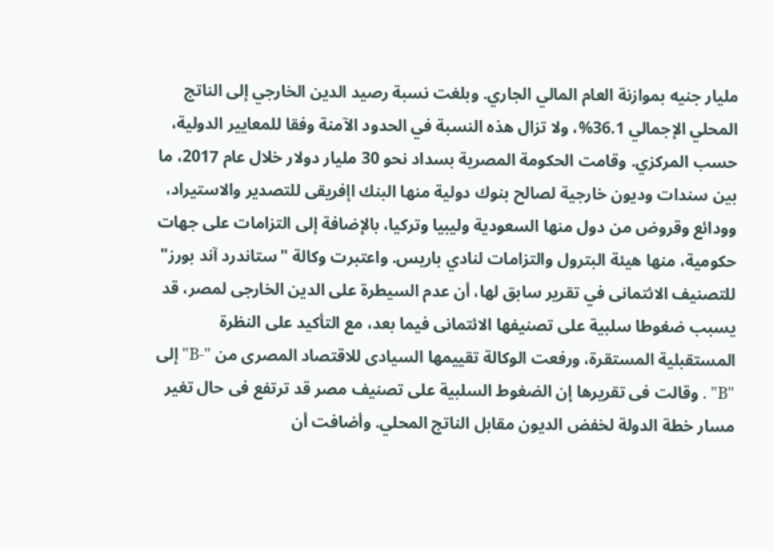مليار جنيه بموازنة العام المالي الجاري. وبلغت نسبة رصيد الدين الخارجي إلى الناتج المحلي الإجمالي 36.1%، ولا تزال هذه النسبة في الحدود الآمنة وفقا للمعايير الدولية، حسب المركزي. وقامت الحكومة المصرية بسداد نحو 30 مليار دولار خلال عام 2017، ما بين سندات وديون خارجية لصالح بنوك دولية منها البنك اإفريقى للتصدير والاستيراد، وودائع وقروض من دول منها السعودية وليبيا وتركيا، بالإضافة إلى التزامات على جهات حكومية، منها هيئة البترول والتزامات لنادي باريس. واعتبرت وكالة "ستاندرد آند بورز" للتصنيف الائتمانى في تقرير سابق لها، أن عدم السيطرة على الدين الخارجى لمصر، قد يسبب ضغوطا سلبية على تصنيفها الائتمانى فيما بعد، مع التأكيد على النظرة المستقبلية المستقرة، ورفعت الوكالة تقييمها السيادى للاقتصاد المصرى من "-B" إلى "B" . وقالت فى تقريرها إن الضغوط السلبية على تصنيف مصر قد ترتفع فى حال تغير مسار خطة الدولة لخفض الديون مقابل الناتج المحلي. وأضافت أن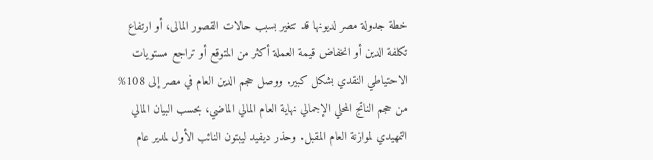خطة جدولة مصر لديونها قد تتغير بسبب حالات القصور المالى، أو ارتفاع تكلفة الدين أو انخفاض قيمة العملة أكثر من المتوقع أو تراجع مستويات الاحتياطي النقدي بشكل كبير. ووصل حجم الدين العام في مصر إلى 108% من حجم الناتج المحلي الإجمالي نهاية العام المالي الماضي، بحسب البيان المالي التمهيدي لموازنة العام المقبل. وحذر ديفيد ليبتون النائب الأول لمدير عام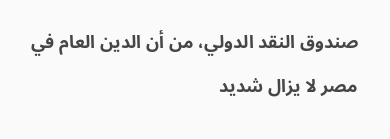صندوق النقد الدولي، من أن الدين العام في مصر لا يزال شديد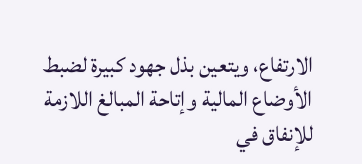الارتفاع، ويتعين بذل جهود كبيرة لضبط الأوضاع المالية وإتاحة المبالغ اللازمة للإنفاق في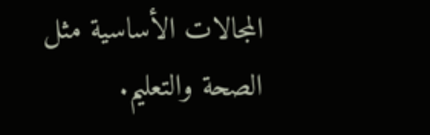المجالات الأساسية مثل الصحة والتعليم.